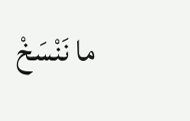ما نَنْسَخْ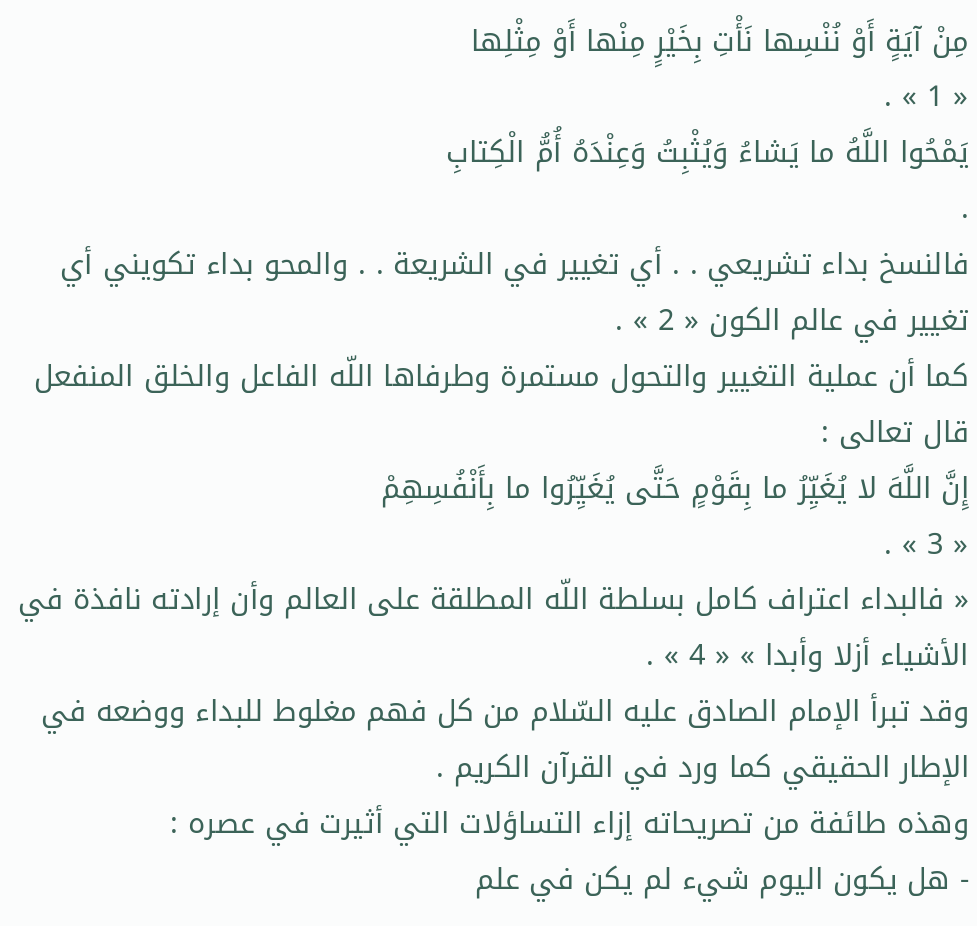مِنْ آيَةٍ أَوْ نُنْسِها نَأْتِ بِخَيْرٍ مِنْها أَوْ مِثْلِها
« 1 » .
يَمْحُوا اللَّهُ ما يَشاءُ وَيُثْبِتُ وَعِنْدَهُ أُمُّ الْكِتابِ
.
فالنسخ بداء تشريعي . . أي تغيير في الشريعة . . والمحو بداء تكويني أي تغيير في عالم الكون « 2 » .
كما أن عملية التغيير والتحول مستمرة وطرفاها اللّه الفاعل والخلق المنفعل قال تعالى :
إِنَّ اللَّهَ لا يُغَيِّرُ ما بِقَوْمٍ حَتَّى يُغَيِّرُوا ما بِأَنْفُسِهِمْ
« 3 » .
« فالبداء اعتراف كامل بسلطة اللّه المطلقة على العالم وأن إرادته نافذة في الأشياء أزلا وأبدا » « 4 » .
وقد تبرأ الإمام الصادق عليه السّلام من كل فهم مغلوط للبداء ووضعه في الإطار الحقيقي كما ورد في القرآن الكريم .
وهذه طائفة من تصريحاته إزاء التساؤلات التي أثيرت في عصره :
- هل يكون اليوم شيء لم يكن في علم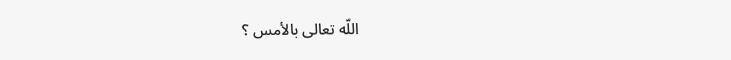اللّه تعالى بالأمس ؟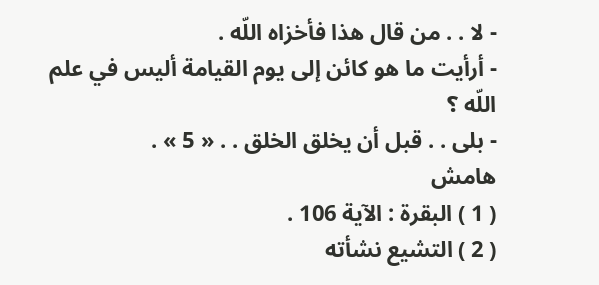- لا . . من قال هذا فأخزاه اللّه .
- أرأيت ما هو كائن إلى يوم القيامة أليس في علم اللّه ؟
- بلى . . قبل أن يخلق الخلق . . « 5 » .
هامش
( 1 ) البقرة : الآية 106 .
( 2 ) التشيع نشأته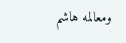ومعالمه هاشم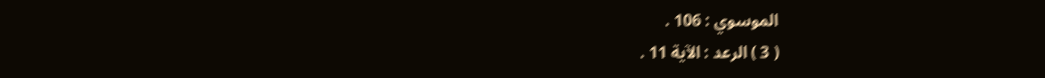الموسوي : 106 .
( 3 ) الرعد : الآية 11 .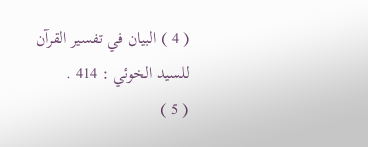( 4 ) البيان في تفسير القرآن للسيد الخوئي : 414 .
( 5 )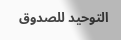التوحيد للصدوق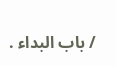/ باب البداء .